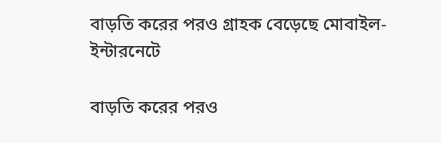বাড়তি করের পরও গ্রাহক বেড়েছে মোবাইল-ইন্টারনেটে

বাড়তি করের পরও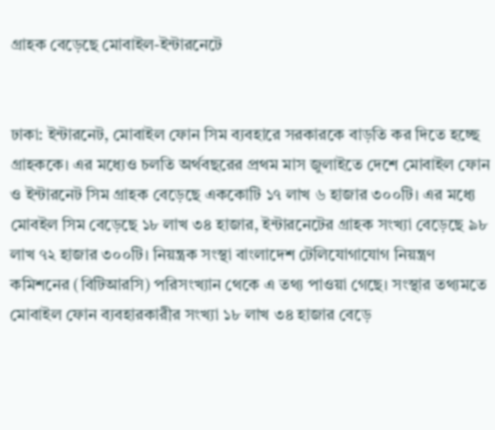গ্রাহক বেড়েছে মোবাইল-ইন্টারনেটে


ঢাকা: ইন্টারনেট, মোবাইল ফোন সিম ব্যবহারে সরকারকে বাড়তি কর দিতে হচ্ছে গ্রাহককে। এর মধ্যেও চলতি অর্থবছরের প্রথম মাস জুলাইতে দেশে মোবাইল ফোন ও ইন্টারনেট সিম গ্রাহক বেড়েছে এককোটি ১৭ লাখ ৬ হাজার ৩০০টি। এর মধ্যে মোবইল সিম বেড়েছে ১৮ লাখ ৩৪ হাজার, ইন্টারনেটের গ্রাহক সংখ্যা বেড়েছে ৯৮ লাখ ৭২ হাজার ৩০০টি। নিয়ন্ত্রক সংস্থা বাংলাদেশ টেলিযোগাযোগ নিয়ন্ত্রণ কমিশনের (বিটিআরসি) পরিসংখ্যান থেকে এ তথ্য পাওয়া গেছে। সংস্থার তথ্যমতে মোবাইল ফোন ব্যবহারকারীর সংখ্যা ১৮ লাখ ৩৪ হাজার বেড়ে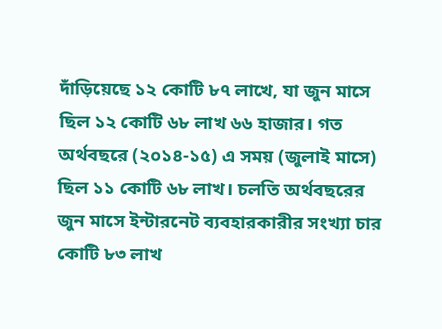দাঁড়িয়েছে ১২ কোটি ৮৭ লাখে, যা জুন মাসে ছিল ১২ কোটি ৬৮ লাখ ৬৬ হাজার। গত অর্থবছরে (২০১৪-১৫) এ সময় (জুলাই মাসে) ছিল ১১ কোটি ৬৮ লাখ। চলতি অর্থবছরের জুন মাসে ইন্টারনেট ব্যবহারকারীর সংখ্যা চার কোটি ৮৩ লাখ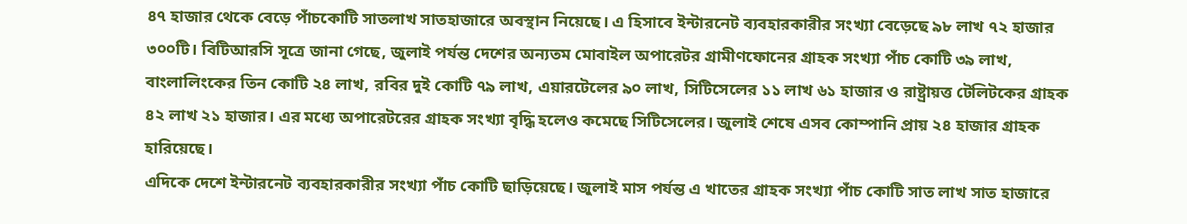৪৭ হাজার থেকে বেড়ে পাঁচকোটি সাতলাখ সাতহাজারে অবস্থান নিয়েছে। এ হিসাবে ইন্টারনেট ব্যবহারকারীর সংখ্যা বেড়েছে ৯৮ লাখ ৭২ হাজার ৩০০টি। বিটিআরসি সূত্রে জানা গেছে, জুলাই পর্যন্ত দেশের অন্যতম মোবাইল অপারেটর গ্রামীণফোনের গ্রাহক সংখ্যা পাঁচ কোটি ৩৯ লাখ, বাংলালিংকের তিন কোটি ২৪ লাখ, রবির দুই কোটি ৭৯ লাখ, এয়ারটেলের ৯০ লাখ, সিটিসেলের ১১ লাখ ৬১ হাজার ও রাষ্ট্রায়ত্ত টেলিটকের গ্রাহক ৪২ লাখ ২১ হাজার। এর মধ্যে অপারেটরের গ্রাহক সংখ্যা বৃদ্ধি হলেও কমেছে সিটিসেলের। জুলাই শেষে এসব কোম্পানি প্রায় ২৪ হাজার গ্রাহক হারিয়েছে।
এদিকে দেশে ইন্টারনেট ব্যবহারকারীর সংখ্যা পাঁচ কোটি ছাড়িয়েছে। জুলাই মাস পর্যন্ত এ খাতের গ্রাহক সংখ্যা পাঁচ কোটি সাত লাখ সাত হাজারে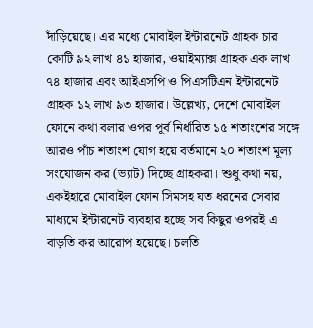দাঁড়িয়েছে। এর মধ্যে মোবাইল ইন্টারনেট গ্রাহক চার কোটি ৯২ লাখ ৪১ হাজার, ওয়াইম্যাক্স গ্রাহক এক লাখ ৭৪ হাজার এবং আইএসপি ও পিএসটিএন ইন্টারনেট গ্রাহক ১২ লাখ ৯৩ হাজার। উল্লেখ্য, দেশে মোবাইল ফোনে কথা বলার ওপর পূর্ব নির্ধারিত ১৫ শতাংশের সঙ্গে আরও পাঁচ শতাংশ যোগ হয়ে বর্তমানে ২০ শতাংশ মূল্য সংযোজন কর (ভ্যাট) দিচ্ছে গ্রাহকরা। শুধু কথা নয়, একইহারে মোবাইল ফোন সিমসহ যত ধরনের সেবার মাধ্যমে ইন্টারনেট ব্যবহার হচ্ছে সব কিছুর ওপরই এ বাড়তি কর আরোপ হয়েছে। চলতি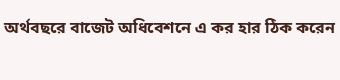অর্থবছরে বাজেট অধিবেশনে এ কর হার ঠিক করেন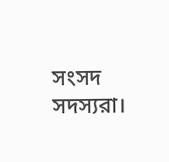সংসদ সদস্যরা।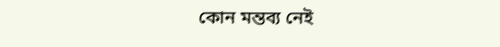কোন মন্তব্য নেই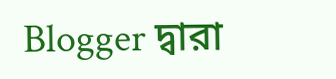Blogger দ্বারা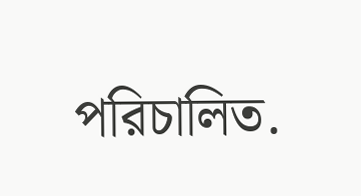পরিচালিত.